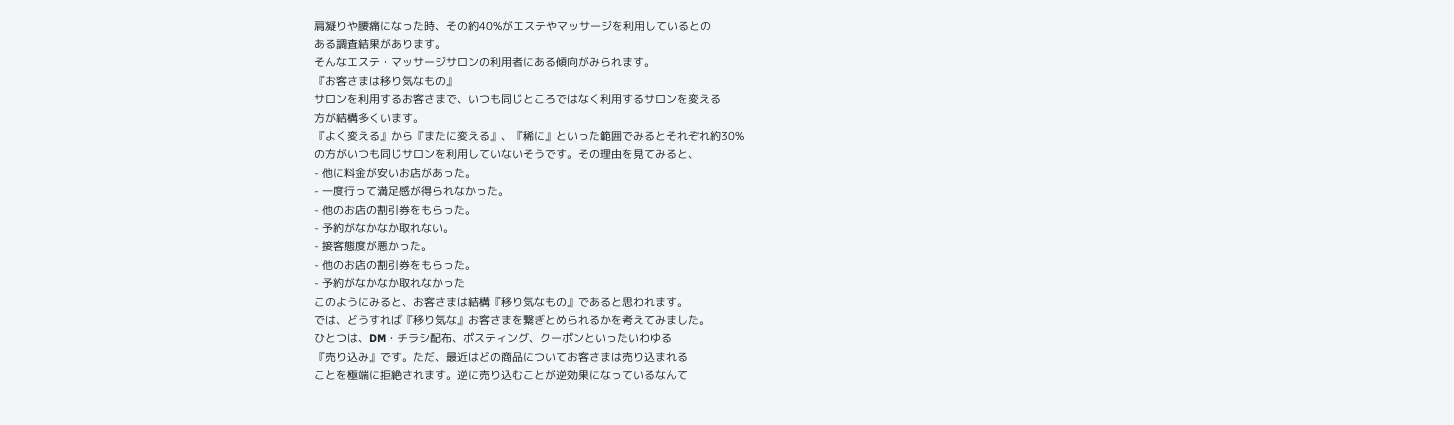肩凝りや腰痛になった時、その約40%がエステやマッサージを利用しているとの
ある調査結果があります。
そんなエステ・マッサージサロンの利用者にある傾向がみられます。
『お客さまは移り気なもの』
サロンを利用するお客さまで、いつも同じところではなく利用するサロンを変える
方が結構多くいます。
『よく変える』から『またに変える』、『稀に』といった範囲でみるとそれぞれ約30%
の方がいつも同じサロンを利用していないそうです。その理由を見てみると、
- 他に料金が安いお店があった。
- 一度行って満足感が得られなかった。
- 他のお店の割引券をもらった。
- 予約がなかなか取れない。
- 接客態度が悪かった。
- 他のお店の割引券をもらった。
- 予約がなかなか取れなかった
このようにみると、お客さまは結構『移り気なもの』であると思われます。
では、どうすれば『移り気な』お客さまを繋ぎとめられるかを考えてみました。
ひとつは、DM・チラシ配布、ポスティング、クーポンといったいわゆる
『売り込み』です。ただ、最近はどの商品についてお客さまは売り込まれる
ことを極端に拒絶されます。逆に売り込むことが逆効果になっているなんて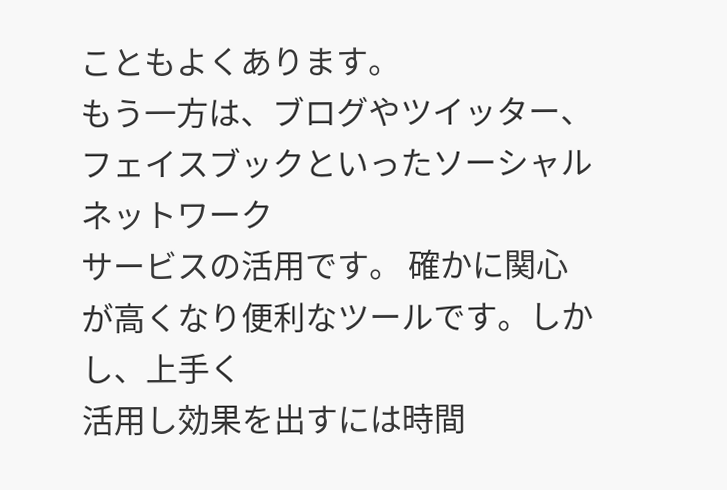こともよくあります。
もう一方は、ブログやツイッター、フェイスブックといったソーシャルネットワーク
サービスの活用です。 確かに関心が高くなり便利なツールです。しかし、上手く
活用し効果を出すには時間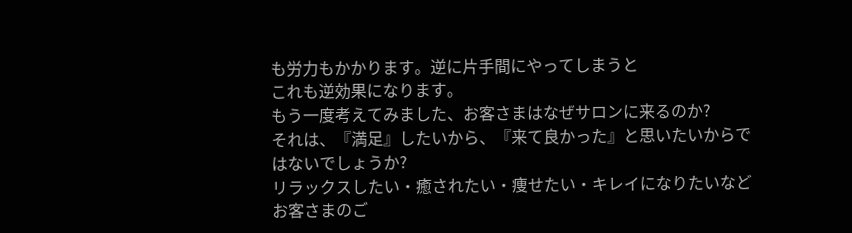も労力もかかります。逆に片手間にやってしまうと
これも逆効果になります。
もう一度考えてみました、お客さまはなぜサロンに来るのか?
それは、『満足』したいから、『来て良かった』と思いたいからではないでしょうか?
リラックスしたい・癒されたい・痩せたい・キレイになりたいなどお客さまのご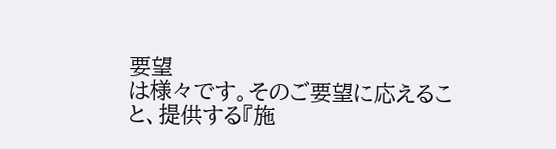要望
は様々です。そのご要望に応えること、提供する『施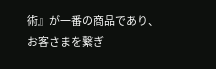術』が一番の商品であり、
お客さまを繋ぎ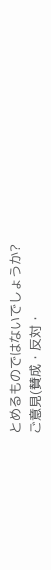とめるものではないでしょうか?
ご意見(賛成・反対・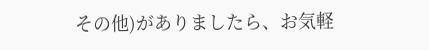その他)がありましたら、お気軽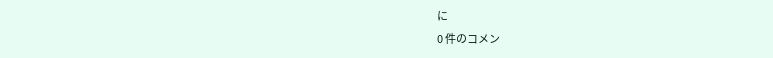に
0 件のコメン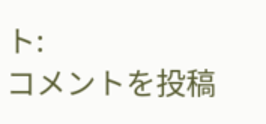ト:
コメントを投稿